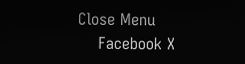Close Menu
    Facebook X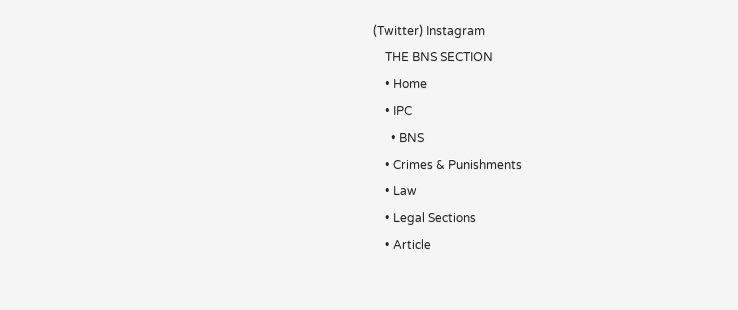(Twitter) Instagram
    THE BNS SECTION
    • Home
    • IPC
      • BNS
    • Crimes & Punishments
    • Law
    • Legal Sections
    • Article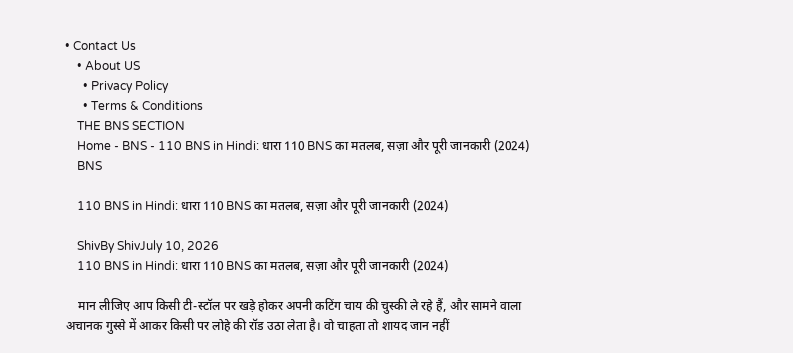• Contact Us
    • About US
      • Privacy Policy
      • Terms & Conditions
    THE BNS SECTION
    Home - BNS - 110 BNS in Hindi: धारा 110 BNS का मतलब, सज़ा और पूरी जानकारी (2024)
    BNS

    110 BNS in Hindi: धारा 110 BNS का मतलब, सज़ा और पूरी जानकारी (2024)

    ShivBy ShivJuly 10, 2026
    110 BNS in Hindi: धारा 110 BNS का मतलब, सज़ा और पूरी जानकारी (2024)

    मान लीजिए आप किसी टी-स्टॉल पर खड़े होकर अपनी कटिंग चाय की चुस्की ले रहे हैं, और सामने वाला अचानक गुस्से में आकर किसी पर लोहे की रॉड उठा लेता है। वो चाहता तो शायद जान नहीं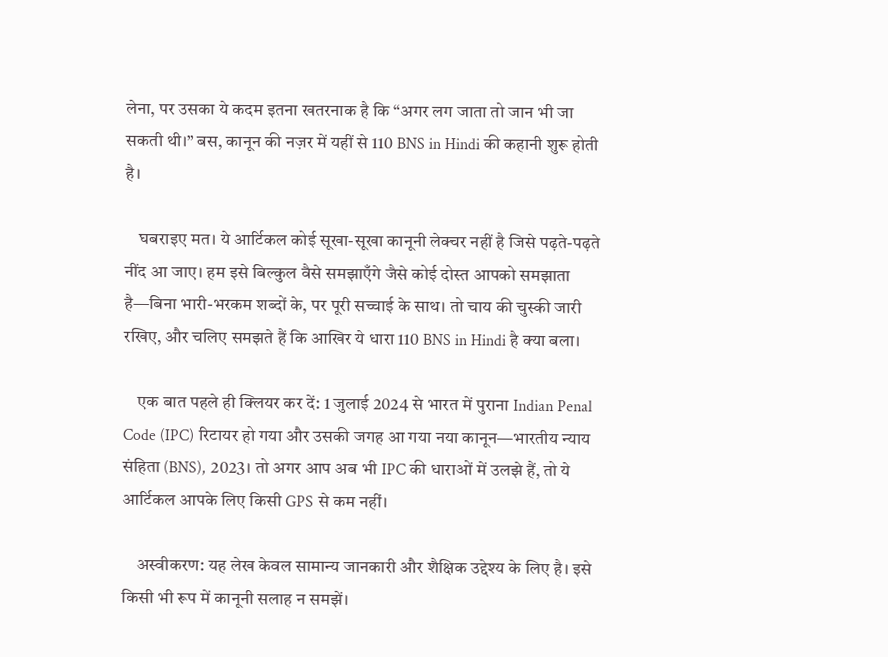लेना, पर उसका ये कदम इतना खतरनाक है कि “अगर लग जाता तो जान भी जा सकती थी।” बस, कानून की नज़र में यहीं से 110 BNS in Hindi की कहानी शुरू होती है।

    घबराइए मत। ये आर्टिकल कोई सूखा-सूखा कानूनी लेक्चर नहीं है जिसे पढ़ते-पढ़ते नींद आ जाए। हम इसे बिल्कुल वैसे समझाएँगे जैसे कोई दोस्त आपको समझाता है—बिना भारी-भरकम शब्दों के, पर पूरी सच्चाई के साथ। तो चाय की चुस्की जारी रखिए, और चलिए समझते हैं कि आखिर ये धारा 110 BNS in Hindi है क्या बला।

    एक बात पहले ही क्लियर कर दें: 1 जुलाई 2024 से भारत में पुराना Indian Penal Code (IPC) रिटायर हो गया और उसकी जगह आ गया नया कानून—भारतीय न्याय संहिता (BNS), 2023। तो अगर आप अब भी IPC की धाराओं में उलझे हैं, तो ये आर्टिकल आपके लिए किसी GPS से कम नहीं।

    अस्वीकरण: यह लेख केवल सामान्य जानकारी और शैक्षिक उद्देश्य के लिए है। इसे किसी भी रूप में कानूनी सलाह न समझें।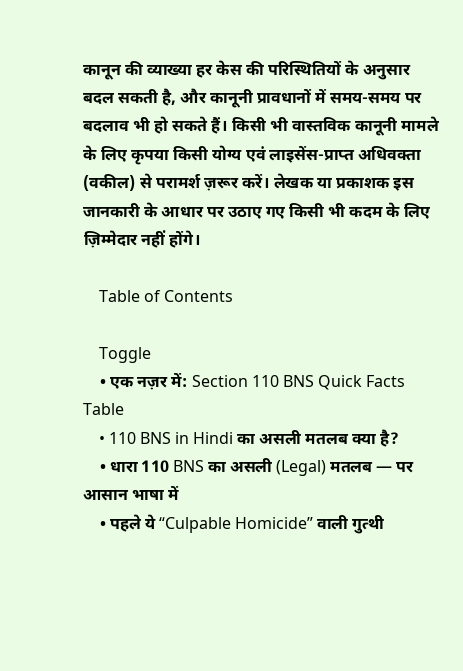कानून की व्याख्या हर केस की परिस्थितियों के अनुसार बदल सकती है, और कानूनी प्रावधानों में समय-समय पर बदलाव भी हो सकते हैं। किसी भी वास्तविक कानूनी मामले के लिए कृपया किसी योग्य एवं लाइसेंस-प्राप्त अधिवक्ता (वकील) से परामर्श ज़रूर करें। लेखक या प्रकाशक इस जानकारी के आधार पर उठाए गए किसी भी कदम के लिए ज़िम्मेदार नहीं होंगे।

    Table of Contents

    Toggle
    • एक नज़र में: Section 110 BNS Quick Facts Table
    • 110 BNS in Hindi का असली मतलब क्या है?
    • धारा 110 BNS का असली (Legal) मतलब — पर आसान भाषा में
    • पहले ये “Culpable Homicide” वाली गुत्थी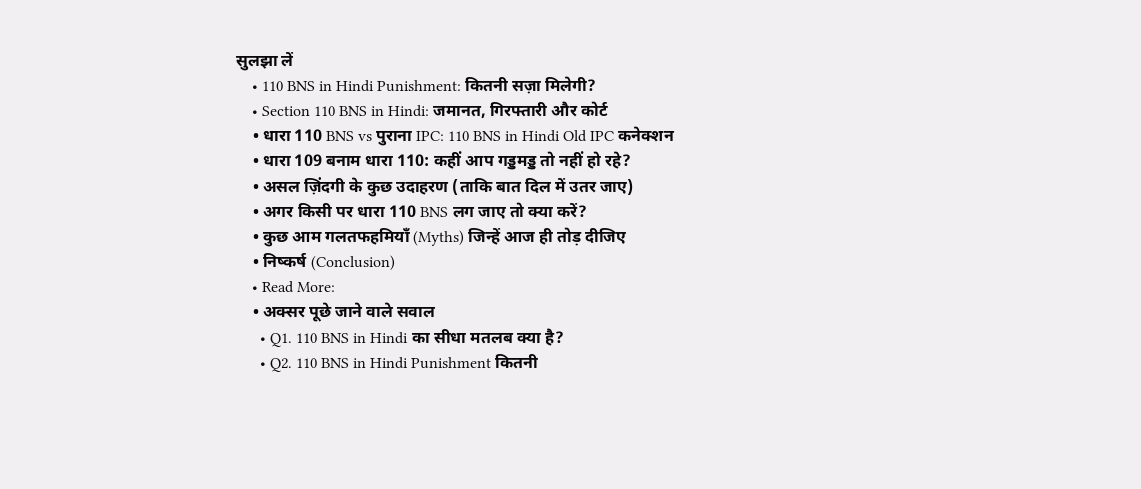सुलझा लें
    • 110 BNS in Hindi Punishment: कितनी सज़ा मिलेगी?
    • Section 110 BNS in Hindi: जमानत, गिरफ्तारी और कोर्ट
    • धारा 110 BNS vs पुराना IPC: 110 BNS in Hindi Old IPC कनेक्शन
    • धारा 109 बनाम धारा 110: कहीं आप गड्डमड्ड तो नहीं हो रहे?
    • असल ज़िंदगी के कुछ उदाहरण (ताकि बात दिल में उतर जाए)
    • अगर किसी पर धारा 110 BNS लग जाए तो क्या करें?
    • कुछ आम गलतफहमियाँ (Myths) जिन्हें आज ही तोड़ दीजिए
    • निष्कर्ष (Conclusion)
    • Read More:
    • अक्सर पूछे जाने वाले सवाल
      • Q1. 110 BNS in Hindi का सीधा मतलब क्या है?
      • Q2. 110 BNS in Hindi Punishment कितनी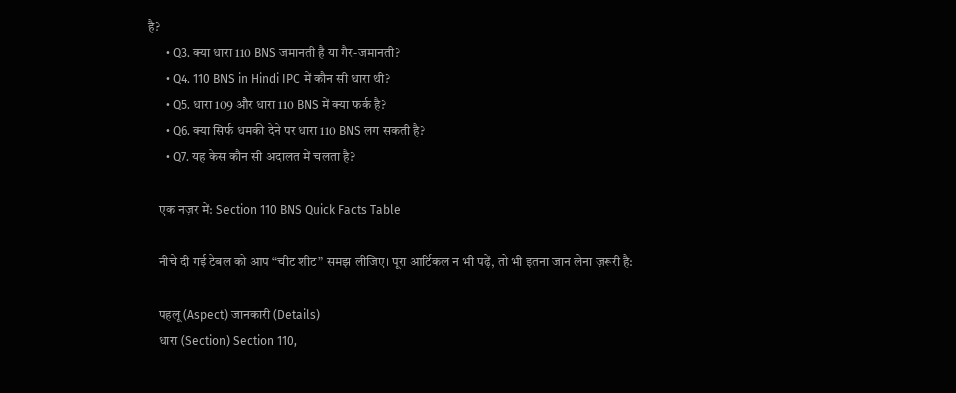है?
      • Q3. क्या धारा 110 BNS जमानती है या गैर-जमानती?
      • Q4. 110 BNS in Hindi IPC में कौन सी धारा थी?
      • Q5. धारा 109 और धारा 110 BNS में क्या फर्क है?
      • Q6. क्या सिर्फ धमकी देने पर धारा 110 BNS लग सकती है?
      • Q7. यह केस कौन सी अदालत में चलता है?

    एक नज़र में: Section 110 BNS Quick Facts Table

    नीचे दी गई टेबल को आप “चीट शीट” समझ लीजिए। पूरा आर्टिकल न भी पढ़ें, तो भी इतना जान लेना ज़रूरी है:

    पहलू (Aspect) जानकारी (Details)
    धारा (Section) Section 110,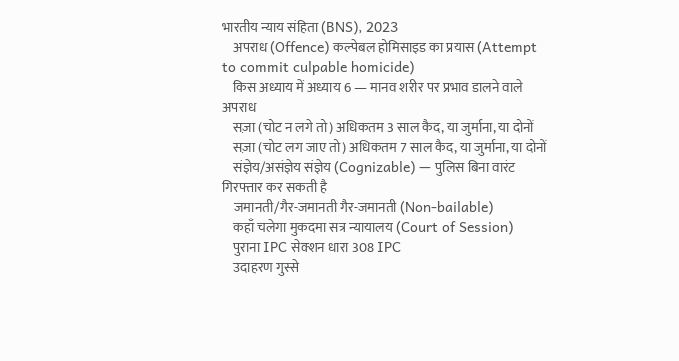भारतीय न्याय संहिता (BNS), 2023
    अपराध (Offence) कल्पेबल होमिसाइड का प्रयास (Attempt to commit culpable homicide)
    किस अध्याय में अध्याय 6 — मानव शरीर पर प्रभाव डालने वाले अपराध
    सज़ा (चोट न लगे तो) अधिकतम 3 साल कैद, या जुर्माना, या दोनों
    सज़ा (चोट लग जाए तो) अधिकतम 7 साल कैद, या जुर्माना, या दोनों
    संज्ञेय/असंज्ञेय संज्ञेय (Cognizable) — पुलिस बिना वारंट गिरफ्तार कर सकती है
    जमानती/गैर-जमानती गैर-जमानती (Non-bailable)
    कहाँ चलेगा मुकदमा सत्र न्यायालय (Court of Session)
    पुराना IPC सेक्शन धारा 308 IPC
    उदाहरण गुस्से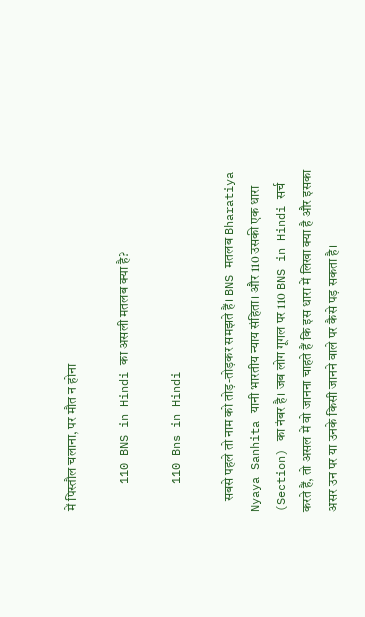में पिस्तौल चलाना, पर मौत न होना

    110 BNS in Hindi का असली मतलब क्या है?

    110 Bns in Hindi

    सबसे पहले तो नाम को तोड़-तोड़कर समझते हैं। BNS मतलब Bharatiya Nyaya Sanhita यानी भारतीय न्याय संहिता। और 110 उसकी एक धारा (Section) का नंबर है। जब लोग गूगल पर 110 BNS in Hindi सर्च करते हैं, तो असल में वो जानना चाहते हैं कि इस धारा में लिखा क्या है और इसका असर उन पर या उनके किसी जानने वाले पर कैसे पड़ सकता है।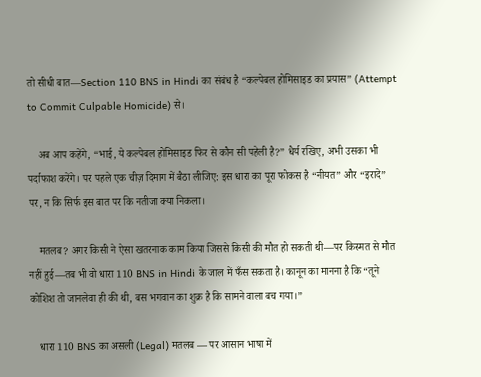तो सीधी बात—Section 110 BNS in Hindi का संबंध है “कल्पेबल होमिसाइड का प्रयास” (Attempt to Commit Culpable Homicide) से।

    अब आप कहेंगे, “भाई, ये कल्पेबल होमिसाइड फिर से कौन सी पहेली है?” धैर्य रखिए, अभी उसका भी पर्दाफाश करेंगे। पर पहले एक चीज़ दिमाग में बैठा लीजिए: इस धारा का पूरा फोकस है “नीयत” और “इरादे” पर, न कि सिर्फ इस बात पर कि नतीजा क्या निकला।

    मतलब? अगर किसी ने ऐसा खतरनाक काम किया जिससे किसी की मौत हो सकती थी—पर किस्मत से मौत नहीं हुई—तब भी वो धारा 110 BNS in Hindi के जाल में फँस सकता है। कानून का मानना है कि “तूने कोशिश तो जानलेवा ही की थी, बस भगवान का शुक्र है कि सामने वाला बच गया।”

    धारा 110 BNS का असली (Legal) मतलब — पर आसान भाषा में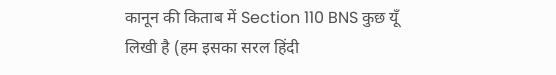कानून की किताब में Section 110 BNS कुछ यूँ लिखी है (हम इसका सरल हिंदी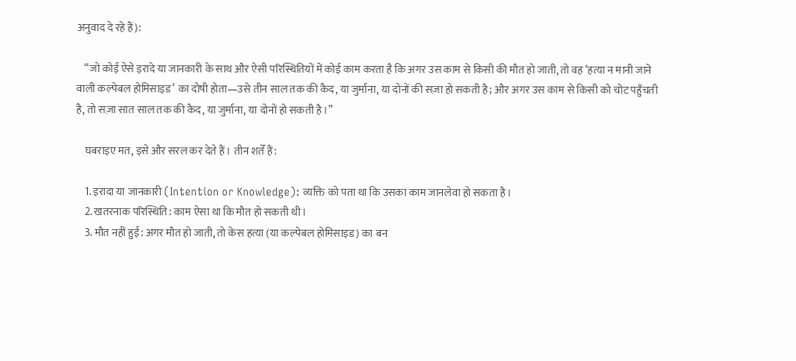अनुवाद दे रहे हैं):

    “जो कोई ऐसे इरादे या जानकारी के साथ और ऐसी परिस्थितियों में कोई काम करता है कि अगर उस काम से किसी की मौत हो जाती, तो वह ‘हत्या न मानी जाने वाली कल्पेबल होमिसाइड’ का दोषी होता—उसे तीन साल तक की कैद, या जुर्माना, या दोनों की सज़ा हो सकती है; और अगर उस काम से किसी को चोट पहुँचती है, तो सज़ा सात साल तक की कैद, या जुर्माना, या दोनों हो सकती है।”

    घबराइए मत, इसे और सरल कर देते हैं। तीन शर्तें हैं:

    1. इरादा या जानकारी (Intention or Knowledge): व्यक्ति को पता था कि उसका काम जानलेवा हो सकता है।
    2. खतरनाक परिस्थिति: काम ऐसा था कि मौत हो सकती थी।
    3. मौत नहीं हुई: अगर मौत हो जाती, तो केस हत्या (या कल्पेबल होमिसाइड) का बन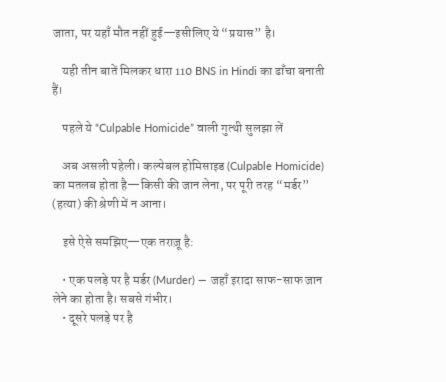जाता, पर यहाँ मौत नहीं हुई—इसीलिए ये “प्रयास” है।

    यही तीन बातें मिलकर धारा 110 BNS in Hindi का ढाँचा बनाती हैं।

    पहले ये “Culpable Homicide” वाली गुत्थी सुलझा लें

    अब असली पहेली। कल्पेबल होमिसाइड (Culpable Homicide) का मतलब होता है—किसी की जान लेना, पर पूरी तरह “मर्डर” (हत्या) की श्रेणी में न आना।

    इसे ऐसे समझिए—एक तराज़ू है:

    • एक पलड़े पर है मर्डर (Murder) — जहाँ इरादा साफ-साफ जान लेने का होता है। सबसे गंभीर।
    • दूसरे पलड़े पर है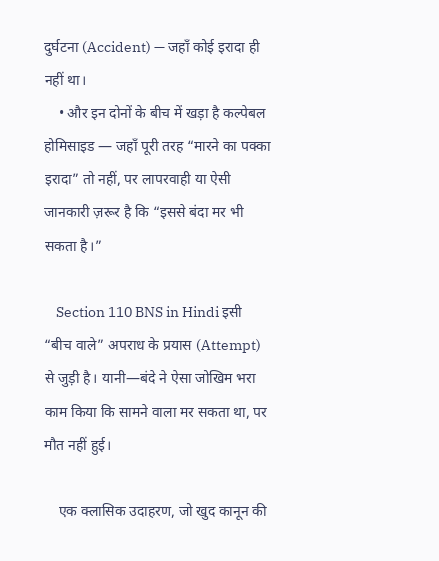दुर्घटना (Accident) — जहाँ कोई इरादा ही नहीं था।
    • और इन दोनों के बीच में खड़ा है कल्पेबल होमिसाइड — जहाँ पूरी तरह “मारने का पक्का इरादा” तो नहीं, पर लापरवाही या ऐसी जानकारी ज़रूर है कि “इससे बंदा मर भी सकता है।”

    Section 110 BNS in Hindi इसी “बीच वाले” अपराध के प्रयास (Attempt) से जुड़ी है। यानी—बंदे ने ऐसा जोखिम भरा काम किया कि सामने वाला मर सकता था, पर मौत नहीं हुई।

    एक क्लासिक उदाहरण, जो खुद कानून की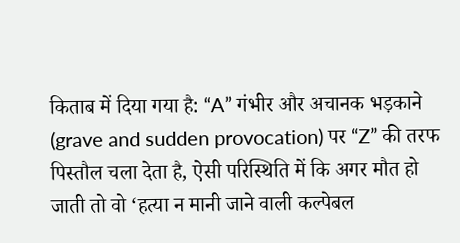किताब में दिया गया है: “A” गंभीर और अचानक भड़काने (grave and sudden provocation) पर “Z” की तरफ पिस्तौल चला देता है, ऐसी परिस्थिति में कि अगर मौत हो जाती तो वो ‘हत्या न मानी जाने वाली कल्पेबल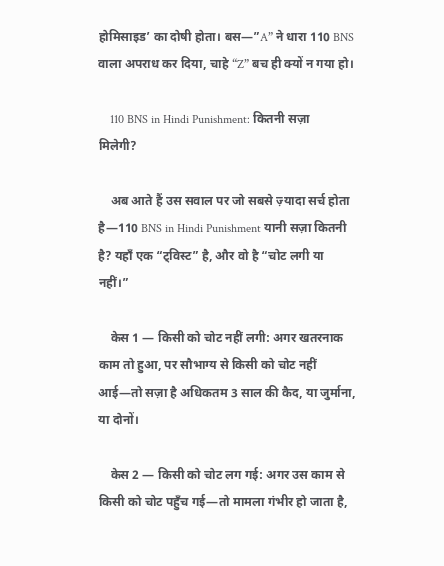होमिसाइड’ का दोषी होता। बस—”A” ने धारा 110 BNS वाला अपराध कर दिया, चाहे “Z” बच ही क्यों न गया हो।

    110 BNS in Hindi Punishment: कितनी सज़ा मिलेगी?

    अब आते हैं उस सवाल पर जो सबसे ज़्यादा सर्च होता है—110 BNS in Hindi Punishment यानी सज़ा कितनी है? यहाँ एक “ट्विस्ट” है, और वो है “चोट लगी या नहीं।”

    केस 1 — किसी को चोट नहीं लगी: अगर खतरनाक काम तो हुआ, पर सौभाग्य से किसी को चोट नहीं आई—तो सज़ा है अधिकतम 3 साल की कैद, या जुर्माना, या दोनों।

    केस 2 — किसी को चोट लग गई: अगर उस काम से किसी को चोट पहुँच गई—तो मामला गंभीर हो जाता है,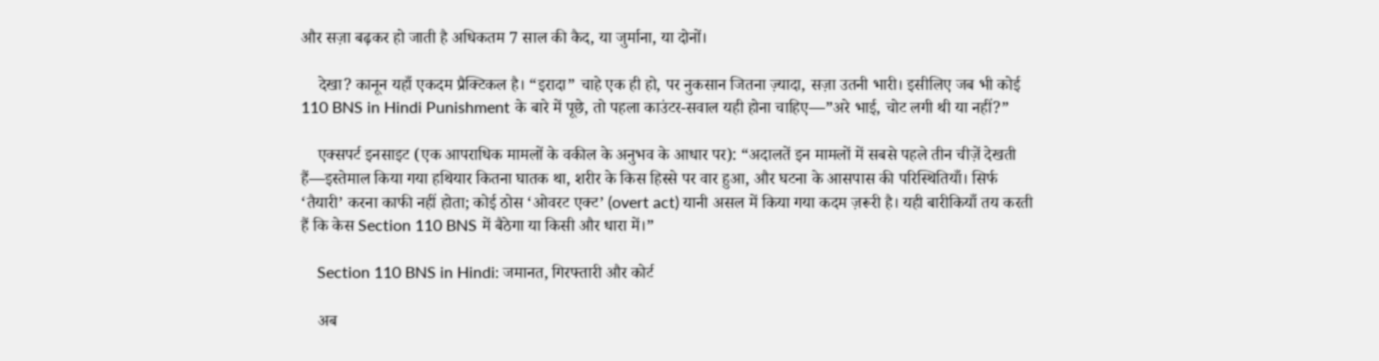और सज़ा बढ़कर हो जाती है अधिकतम 7 साल की कैद, या जुर्माना, या दोनों।

    देखा? कानून यहाँ एकदम प्रैक्टिकल है। “इरादा” चाहे एक ही हो, पर नुकसान जितना ज़्यादा, सज़ा उतनी भारी। इसीलिए जब भी कोई 110 BNS in Hindi Punishment के बारे में पूछे, तो पहला काउंटर-सवाल यही होना चाहिए—”अरे भाई, चोट लगी थी या नहीं?”

    एक्सपर्ट इनसाइट (एक आपराधिक मामलों के वकील के अनुभव के आधार पर): “अदालतें इन मामलों में सबसे पहले तीन चीज़ें देखती हैं—इस्तेमाल किया गया हथियार कितना घातक था, शरीर के किस हिस्से पर वार हुआ, और घटना के आसपास की परिस्थितियाँ। सिर्फ ‘तैयारी’ करना काफी नहीं होता; कोई ठोस ‘ओवरट एक्ट’ (overt act) यानी असल में किया गया कदम ज़रूरी है। यही बारीकियाँ तय करती हैं कि केस Section 110 BNS में बैठेगा या किसी और धारा में।”

    Section 110 BNS in Hindi: जमानत, गिरफ्तारी और कोर्ट

    अब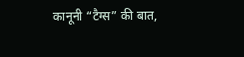कानूनी “टैग्स” की बात,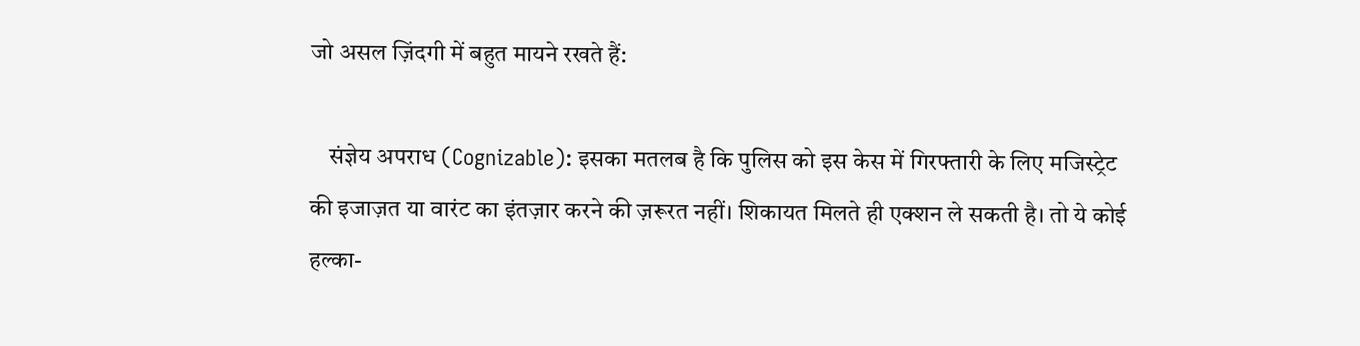जो असल ज़िंदगी में बहुत मायने रखते हैं:

    संज्ञेय अपराध (Cognizable): इसका मतलब है कि पुलिस को इस केस में गिरफ्तारी के लिए मजिस्ट्रेट की इजाज़त या वारंट का इंतज़ार करने की ज़रूरत नहीं। शिकायत मिलते ही एक्शन ले सकती है। तो ये कोई हल्का-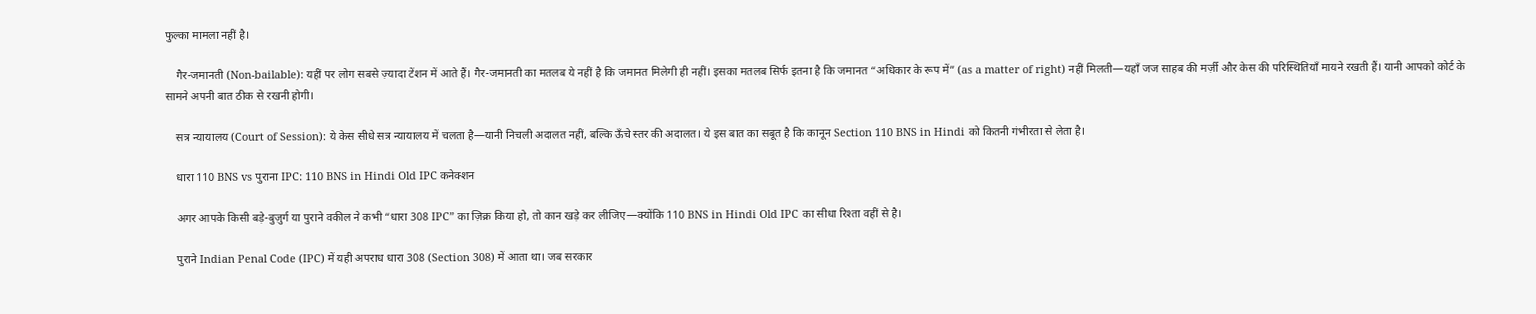फुल्का मामला नहीं है।

    गैर-जमानती (Non-bailable): यहीं पर लोग सबसे ज़्यादा टेंशन में आते हैं। गैर-जमानती का मतलब ये नहीं है कि जमानत मिलेगी ही नहीं। इसका मतलब सिर्फ इतना है कि जमानत “अधिकार के रूप में” (as a matter of right) नहीं मिलती—यहाँ जज साहब की मर्ज़ी और केस की परिस्थितियाँ मायने रखती हैं। यानी आपको कोर्ट के सामने अपनी बात ठीक से रखनी होगी।

    सत्र न्यायालय (Court of Session): ये केस सीधे सत्र न्यायालय में चलता है—यानी निचली अदालत नहीं, बल्कि ऊँचे स्तर की अदालत। ये इस बात का सबूत है कि कानून Section 110 BNS in Hindi को कितनी गंभीरता से लेता है।

    धारा 110 BNS vs पुराना IPC: 110 BNS in Hindi Old IPC कनेक्शन

    अगर आपके किसी बड़े-बुज़ुर्ग या पुराने वकील ने कभी “धारा 308 IPC” का ज़िक्र किया हो, तो कान खड़े कर लीजिए—क्योंकि 110 BNS in Hindi Old IPC का सीधा रिश्ता वहीं से है।

    पुराने Indian Penal Code (IPC) में यही अपराध धारा 308 (Section 308) में आता था। जब सरकार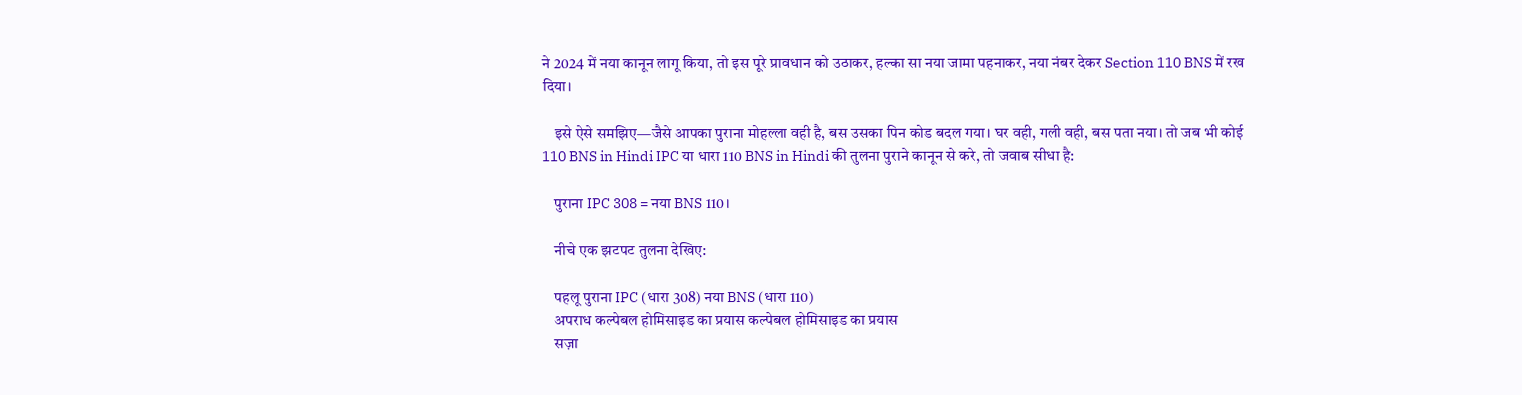ने 2024 में नया कानून लागू किया, तो इस पूरे प्रावधान को उठाकर, हल्का सा नया जामा पहनाकर, नया नंबर देकर Section 110 BNS में रख दिया।

    इसे ऐसे समझिए—जैसे आपका पुराना मोहल्ला वही है, बस उसका पिन कोड बदल गया। घर वही, गली वही, बस पता नया। तो जब भी कोई 110 BNS in Hindi IPC या धारा 110 BNS in Hindi की तुलना पुराने कानून से करे, तो जवाब सीधा है:

    पुराना IPC 308 = नया BNS 110।

    नीचे एक झटपट तुलना देखिए:

    पहलू पुराना IPC (धारा 308) नया BNS (धारा 110)
    अपराध कल्पेबल होमिसाइड का प्रयास कल्पेबल होमिसाइड का प्रयास
    सज़ा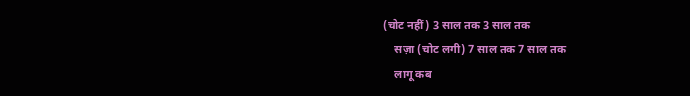(चोट नहीं) 3 साल तक 3 साल तक
    सज़ा (चोट लगी) 7 साल तक 7 साल तक
    लागू कब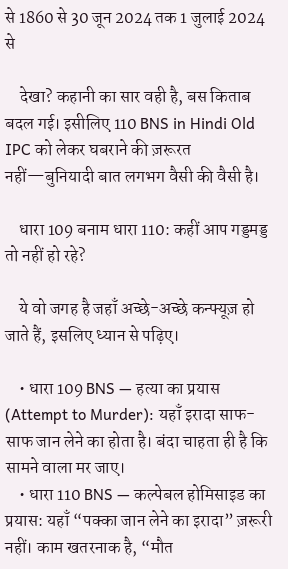से 1860 से 30 जून 2024 तक 1 जुलाई 2024 से

    देखा? कहानी का सार वही है, बस किताब बदल गई। इसीलिए 110 BNS in Hindi Old IPC को लेकर घबराने की ज़रूरत नहीं—बुनियादी बात लगभग वैसी की वैसी है।

    धारा 109 बनाम धारा 110: कहीं आप गड्डमड्ड तो नहीं हो रहे?

    ये वो जगह है जहाँ अच्छे-अच्छे कन्फ्यूज़ हो जाते हैं, इसलिए ध्यान से पढ़िए।

    • धारा 109 BNS — हत्या का प्रयास (Attempt to Murder): यहाँ इरादा साफ-साफ जान लेने का होता है। बंदा चाहता ही है कि सामने वाला मर जाए।
    • धारा 110 BNS — कल्पेबल होमिसाइड का प्रयास: यहाँ “पक्का जान लेने का इरादा” ज़रूरी नहीं। काम खतरनाक है, “मौत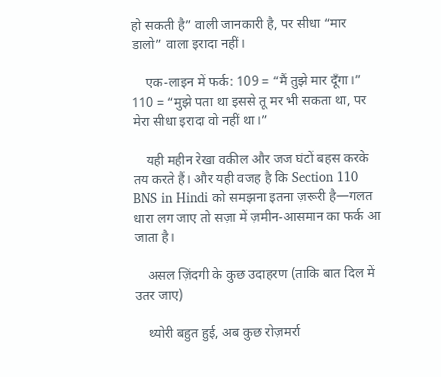हो सकती है” वाली जानकारी है, पर सीधा “मार डालो” वाला इरादा नहीं।

    एक-लाइन में फर्क: 109 = “मैं तुझे मार दूँगा।” 110 = “मुझे पता था इससे तू मर भी सकता था, पर मेरा सीधा इरादा वो नहीं था।”

    यही महीन रेखा वकील और जज घंटों बहस करके तय करते हैं। और यही वजह है कि Section 110 BNS in Hindi को समझना इतना ज़रूरी है—गलत धारा लग जाए तो सज़ा में ज़मीन-आसमान का फर्क आ जाता है।

    असल ज़िंदगी के कुछ उदाहरण (ताकि बात दिल में उतर जाए)

    थ्योरी बहुत हुई, अब कुछ रोज़मर्रा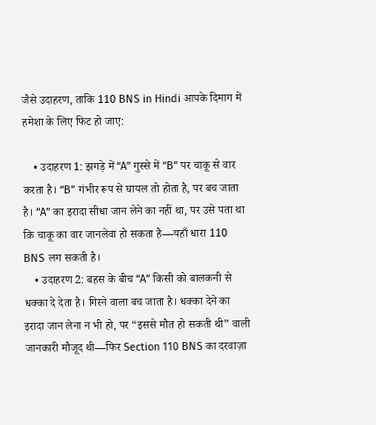जैसे उदाहरण, ताकि 110 BNS in Hindi आपके दिमाग में हमेशा के लिए फिट हो जाए:

    • उदाहरण 1: झगड़े में “A” गुस्से में “B” पर चाकू से वार करता है। “B” गंभीर रूप से घायल तो होता है, पर बच जाता है। “A” का इरादा सीधा जान लेने का नहीं था, पर उसे पता था कि चाकू का वार जानलेवा हो सकता है—यहाँ धारा 110 BNS लग सकती है।
    • उदाहरण 2: बहस के बीच “A” किसी को बालकनी से धक्का दे देता है। गिरने वाला बच जाता है। धक्का देने का इरादा जान लेना न भी हो, पर “इससे मौत हो सकती थी” वाली जानकारी मौजूद थी—फिर Section 110 BNS का दरवाज़ा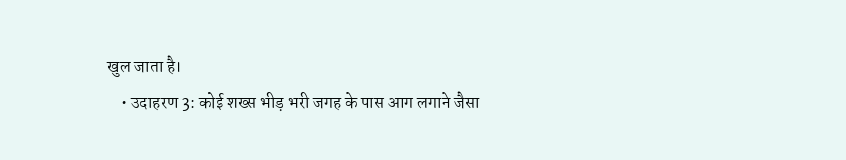खुल जाता है।
    • उदाहरण 3: कोई शख्स भीड़ भरी जगह के पास आग लगाने जैसा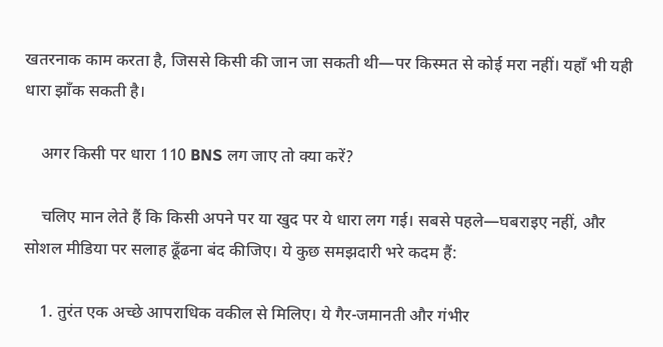खतरनाक काम करता है, जिससे किसी की जान जा सकती थी—पर किस्मत से कोई मरा नहीं। यहाँ भी यही धारा झाँक सकती है।

    अगर किसी पर धारा 110 BNS लग जाए तो क्या करें?

    चलिए मान लेते हैं कि किसी अपने पर या खुद पर ये धारा लग गई। सबसे पहले—घबराइए नहीं, और सोशल मीडिया पर सलाह ढूँढना बंद कीजिए। ये कुछ समझदारी भरे कदम हैं:

    1. तुरंत एक अच्छे आपराधिक वकील से मिलिए। ये गैर-जमानती और गंभीर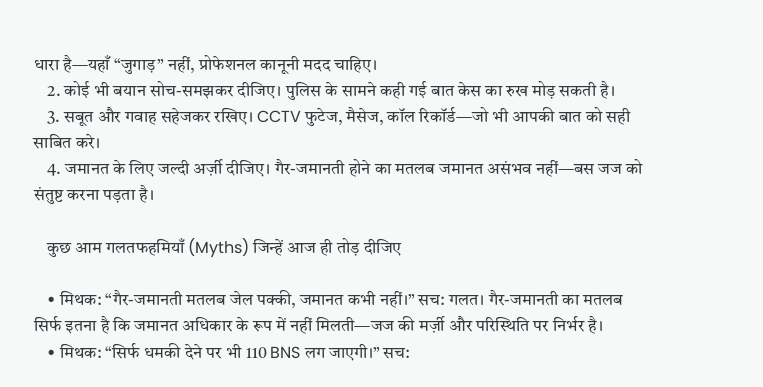धारा है—यहाँ “जुगाड़” नहीं, प्रोफेशनल कानूनी मदद चाहिए।
    2. कोई भी बयान सोच-समझकर दीजिए। पुलिस के सामने कही गई बात केस का रुख मोड़ सकती है।
    3. सबूत और गवाह सहेजकर रखिए। CCTV फुटेज, मैसेज, कॉल रिकॉर्ड—जो भी आपकी बात को सही साबित करे।
    4. जमानत के लिए जल्दी अर्ज़ी दीजिए। गैर-जमानती होने का मतलब जमानत असंभव नहीं—बस जज को संतुष्ट करना पड़ता है।

    कुछ आम गलतफहमियाँ (Myths) जिन्हें आज ही तोड़ दीजिए

    • मिथक: “गैर-जमानती मतलब जेल पक्की, जमानत कभी नहीं।” सच: गलत। गैर-जमानती का मतलब सिर्फ इतना है कि जमानत अधिकार के रूप में नहीं मिलती—जज की मर्ज़ी और परिस्थिति पर निर्भर है।
    • मिथक: “सिर्फ धमकी देने पर भी 110 BNS लग जाएगी।” सच: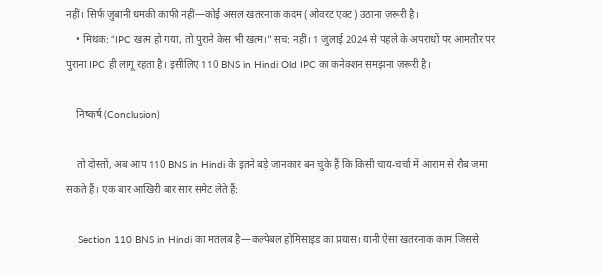नहीं। सिर्फ ज़ुबानी धमकी काफी नहीं—कोई असल खतरनाक कदम (ओवरट एक्ट) उठाना ज़रूरी है।
    • मिथक: “IPC खत्म हो गया, तो पुराने केस भी खत्म।” सच: नहीं। 1 जुलाई 2024 से पहले के अपराधों पर आमतौर पर पुराना IPC ही लागू रहता है। इसीलिए 110 BNS in Hindi Old IPC का कनेक्शन समझना ज़रूरी है।

    निष्कर्ष (Conclusion)

    तो दोस्तों, अब आप 110 BNS in Hindi के इतने बड़े जानकार बन चुके हैं कि किसी चाय-चर्चा में आराम से रौब जमा सकते हैं। एक बार आखिरी बार सार समेट लेते हैं:

    Section 110 BNS in Hindi का मतलब है—कल्पेबल होमिसाइड का प्रयास। यानी ऐसा खतरनाक काम जिससे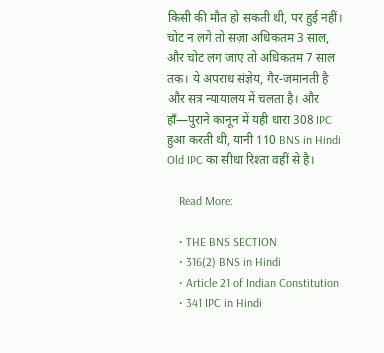किसी की मौत हो सकती थी, पर हुई नहीं। चोट न लगे तो सज़ा अधिकतम 3 साल, और चोट लग जाए तो अधिकतम 7 साल तक। ये अपराध संज्ञेय, गैर-जमानती है और सत्र न्यायालय में चलता है। और हाँ—पुराने कानून में यही धारा 308 IPC हुआ करती थी, यानी 110 BNS in Hindi Old IPC का सीधा रिश्ता वहीं से है।

    Read More:

    • THE BNS SECTION
    • 316(2) BNS in Hindi
    • Article 21 of Indian Constitution
    • 341 IPC in Hindi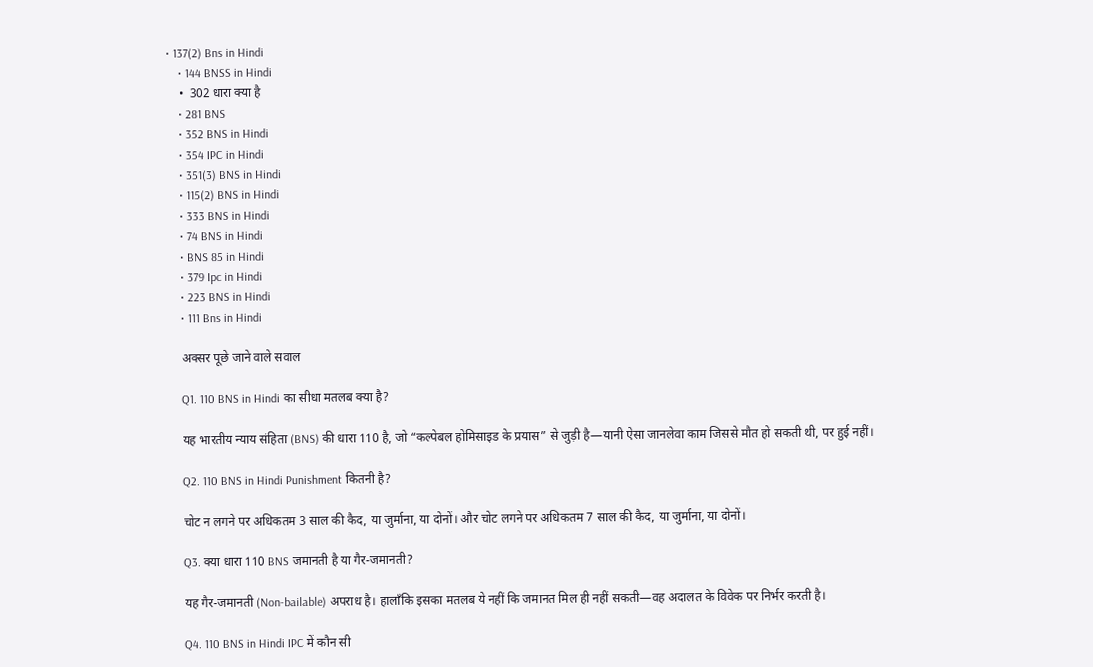• 137(2) Bns in Hindi
    • 144 BNSS in Hindi
    •  302 धारा क्या है
    • 281 BNS
    • 352 BNS in Hindi
    • 354 IPC in Hindi
    • 351(3) BNS in Hindi
    • 115(2) BNS in Hindi
    • 333 BNS in Hindi
    • 74 BNS in Hindi
    • BNS 85 in Hindi
    • 379 Ipc in Hindi
    • 223 BNS in Hindi
    • 111 Bns in Hindi

    अक्सर पूछे जाने वाले सवाल

    Q1. 110 BNS in Hindi का सीधा मतलब क्या है?

    यह भारतीय न्याय संहिता (BNS) की धारा 110 है, जो “कल्पेबल होमिसाइड के प्रयास” से जुड़ी है—यानी ऐसा जानलेवा काम जिससे मौत हो सकती थी, पर हुई नहीं।

    Q2. 110 BNS in Hindi Punishment कितनी है?

    चोट न लगने पर अधिकतम 3 साल की कैद, या जुर्माना, या दोनों। और चोट लगने पर अधिकतम 7 साल की कैद, या जुर्माना, या दोनों।

    Q3. क्या धारा 110 BNS जमानती है या गैर-जमानती?

    यह गैर-जमानती (Non-bailable) अपराध है। हालाँकि इसका मतलब ये नहीं कि जमानत मिल ही नहीं सकती—वह अदालत के विवेक पर निर्भर करती है।

    Q4. 110 BNS in Hindi IPC में कौन सी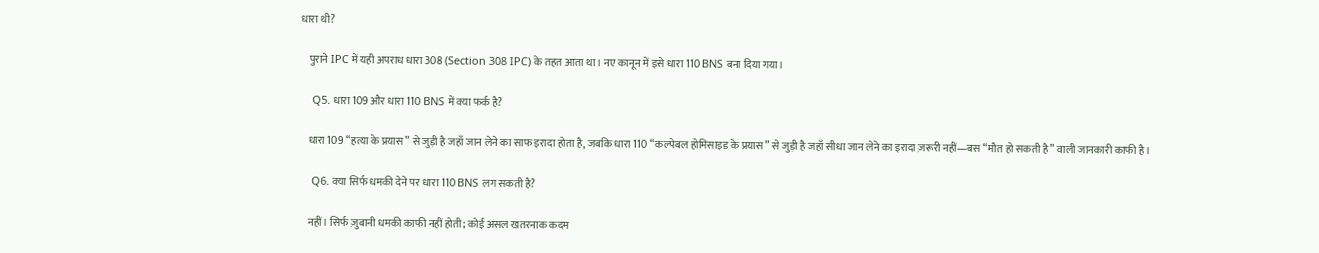धारा थी?

    पुराने IPC में यही अपराध धारा 308 (Section 308 IPC) के तहत आता था। नए कानून में इसे धारा 110 BNS बना दिया गया।

    Q5. धारा 109 और धारा 110 BNS में क्या फर्क है?

    धारा 109 “हत्या के प्रयास” से जुड़ी है जहाँ जान लेने का साफ इरादा होता है, जबकि धारा 110 “कल्पेबल होमिसाइड के प्रयास” से जुड़ी है जहाँ सीधा जान लेने का इरादा ज़रूरी नहीं—बस “मौत हो सकती है” वाली जानकारी काफी है।

    Q6. क्या सिर्फ धमकी देने पर धारा 110 BNS लग सकती है?

    नहीं। सिर्फ ज़ुबानी धमकी काफी नहीं होती; कोई असल खतरनाक कदम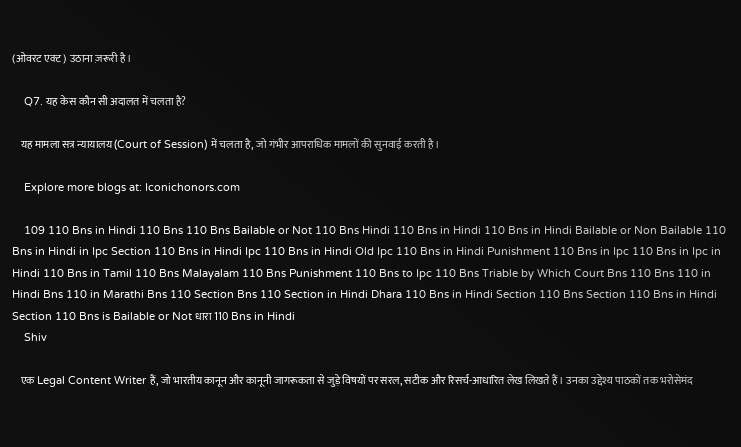(ओवरट एक्ट) उठाना ज़रूरी है।

    Q7. यह केस कौन सी अदालत में चलता है?

    यह मामला सत्र न्यायालय (Court of Session) में चलता है, जो गंभीर आपराधिक मामलों की सुनवाई करती है।

    Explore more blogs at: Iconichonors.com

    109 110 Bns in Hindi 110 Bns 110 Bns Bailable or Not 110 Bns Hindi 110 Bns in Hindi 110 Bns in Hindi Bailable or Non Bailable 110 Bns in Hindi in Ipc Section 110 Bns in Hindi Ipc 110 Bns in Hindi Old Ipc 110 Bns in Hindi Punishment 110 Bns in Ipc 110 Bns in Ipc in Hindi 110 Bns in Tamil 110 Bns Malayalam 110 Bns Punishment 110 Bns to Ipc 110 Bns Triable by Which Court Bns 110 Bns 110 in Hindi Bns 110 in Marathi Bns 110 Section Bns 110 Section in Hindi Dhara 110 Bns in Hindi Section 110 Bns Section 110 Bns in Hindi Section 110 Bns is Bailable or Not धारा 110 Bns in Hindi
    Shiv

    एक Legal Content Writer हैं, जो भारतीय कानून और कानूनी जागरूकता से जुड़े विषयों पर सरल, सटीक और रिसर्च-आधारित लेख लिखते हैं। उनका उद्देश्य पाठकों तक भरोसेमंद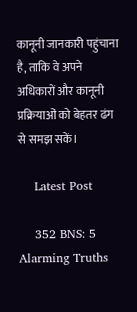कानूनी जानकारी पहुंचाना है, ताकि वे अपने अधिकारों और कानूनी प्रक्रियाओं को बेहतर ढंग से समझ सकें।

    Latest Post

    352 BNS: 5 Alarming Truths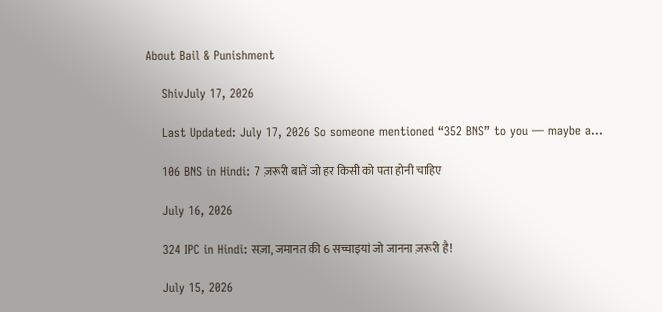About Bail & Punishment

    ShivJuly 17, 2026

    Last Updated: July 17, 2026 So someone mentioned “352 BNS” to you — maybe a…

    106 BNS in Hindi: 7 ज़रूरी बातें जो हर किसी को पता होनी चाहिए

    July 16, 2026

    324 IPC in Hindi: सज़ा, जमानत की 6 सच्चाइयां जो जानना ज़रूरी है!

    July 15, 2026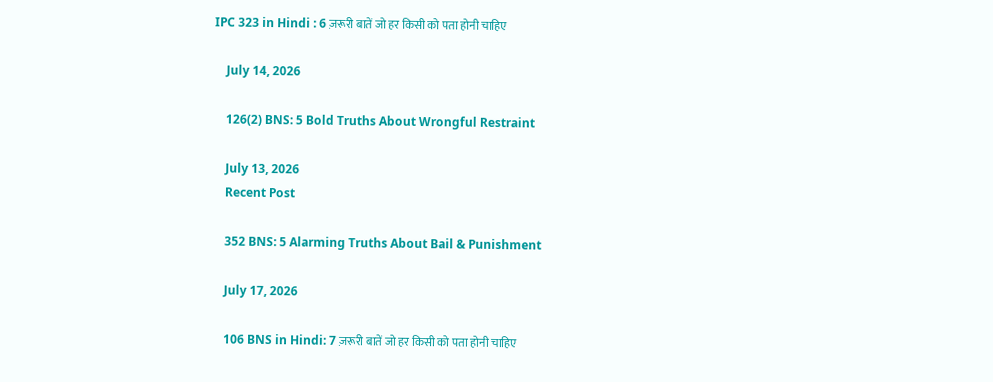IPC 323 in Hindi : 6 ज़रूरी बातें जो हर किसी को पता होनी चाहिए

    July 14, 2026

    126(2) BNS: 5 Bold Truths About Wrongful Restraint

    July 13, 2026
    Recent Post

    352 BNS: 5 Alarming Truths About Bail & Punishment

    July 17, 2026

    106 BNS in Hindi: 7 ज़रूरी बातें जो हर किसी को पता होनी चाहिए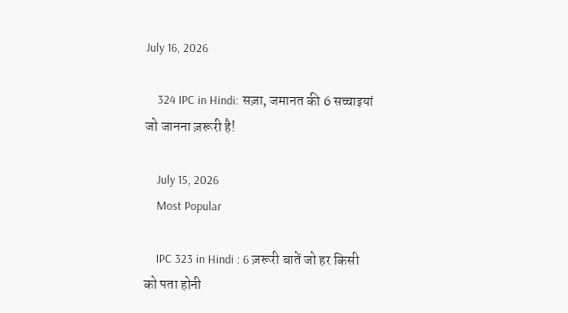July 16, 2026

    324 IPC in Hindi: सज़ा, जमानत की 6 सच्चाइयां जो जानना ज़रूरी है!

    July 15, 2026
    Most Popular

    IPC 323 in Hindi : 6 ज़रूरी बातें जो हर किसी को पता होनी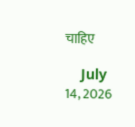चाहिए

    July 14, 2026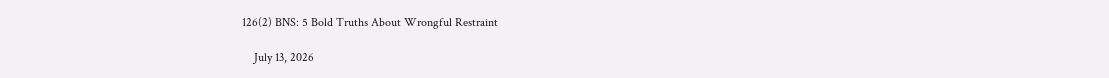126(2) BNS: 5 Bold Truths About Wrongful Restraint

    July 13, 2026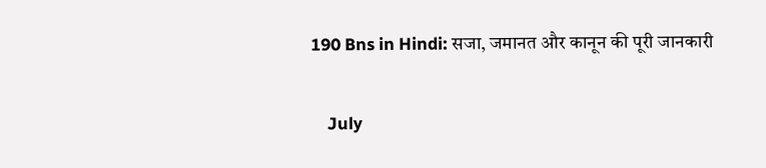190 Bns in Hindi: सजा, जमानत और कानून की पूरी जानकारी

    July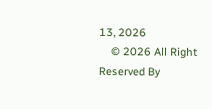13, 2026
    © 2026 All Right Reserved By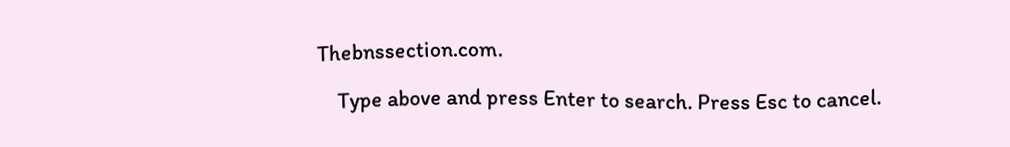Thebnssection.com.

    Type above and press Enter to search. Press Esc to cancel.